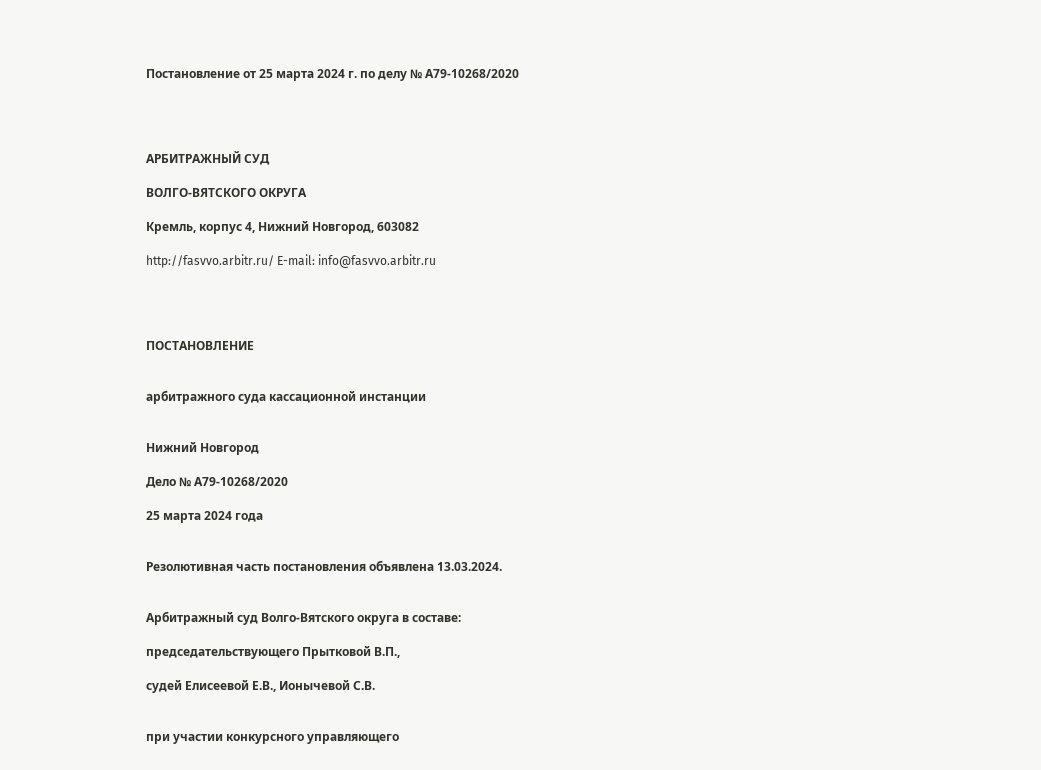Постановление от 25 марта 2024 г. по делу № А79-10268/2020




АРБИТРАЖНЫЙ СУД

ВОЛГО-ВЯТСКОГО ОКРУГА

Кремль, корпус 4, Нижний Новгород, 603082

http://fasvvo.arbitr.ru/ E-mail: info@fasvvo.arbitr.ru




ПОСТАНОВЛЕНИЕ


арбитражного суда кассационной инстанции


Нижний Новгород

Дело № А79-10268/2020

25 марта 2024 года


Резолютивная часть постановления объявлена 13.03.2024.


Арбитражный суд Волго-Вятского округа в составе:

председательствующего Прытковой В.П.,

судей Елисеевой Е.В., Ионычевой С.В.


при участии конкурсного управляющего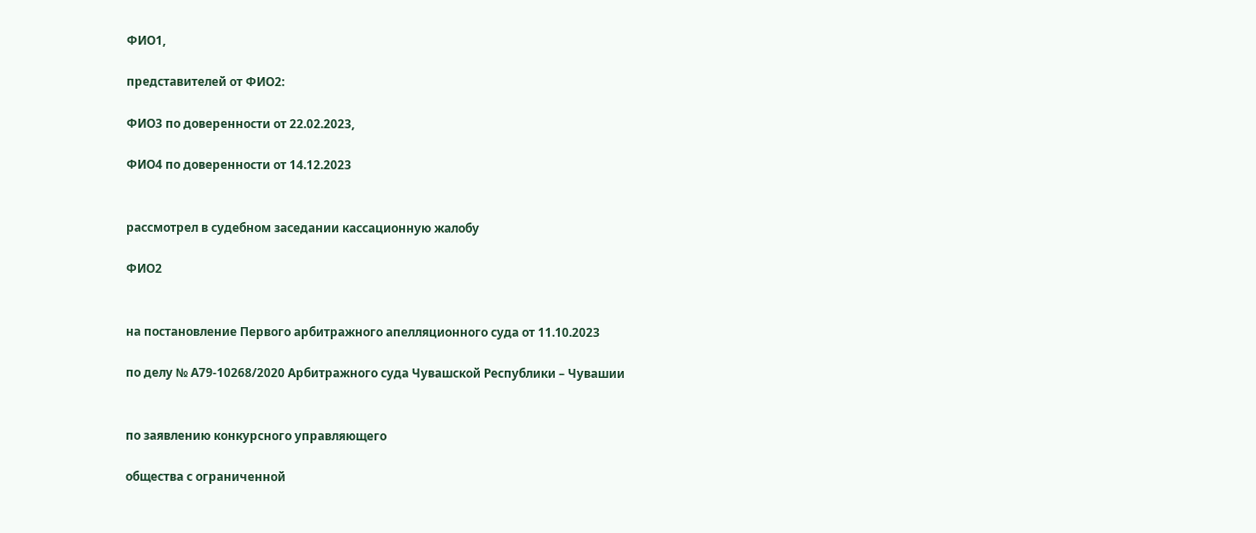ФИО1,

представителей от ФИО2:

ФИО3 по доверенности от 22.02.2023,

ФИО4 по доверенности от 14.12.2023


рассмотрел в судебном заседании кассационную жалобу

ФИО2


на постановление Первого арбитражного апелляционного суда от 11.10.2023

по делу № А79-10268/2020 Арбитражного суда Чувашской Республики – Чувашии


по заявлению конкурсного управляющего

общества с ограниченной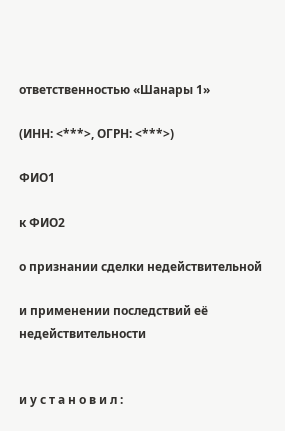ответственностью «Шанары 1»

(ИНН: <***>, ОГРН: <***>)

ФИО1

к ФИО2

о признании сделки недействительной

и применении последствий её недействительности


и у с т а н о в и л :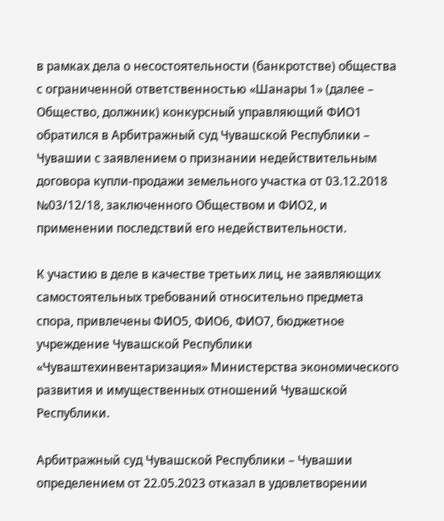в рамках дела о несостоятельности (банкротстве) общества с ограниченной ответственностью «Шанары 1» (далее – Общество, должник) конкурсный управляющий ФИО1 обратился в Арбитражный суд Чувашской Республики – Чувашии с заявлением о признании недействительным договора купли-продажи земельного участка от 03.12.2018 №03/12/18, заключенного Обществом и ФИО2, и применении последствий его недействительности.

К участию в деле в качестве третьих лиц, не заявляющих самостоятельных требований относительно предмета спора, привлечены ФИО5, ФИО6, ФИО7, бюджетное учреждение Чувашской Республики «Чуваштехинвентаризация» Министерства экономического развития и имущественных отношений Чувашской Республики.

Арбитражный суд Чувашской Республики – Чувашии определением от 22.05.2023 отказал в удовлетворении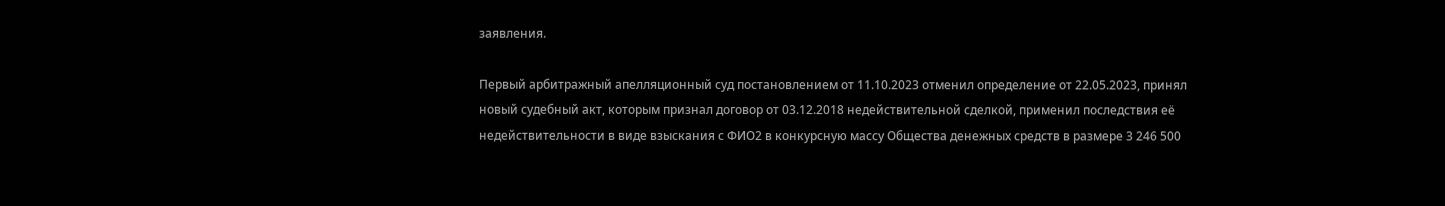заявления.

Первый арбитражный апелляционный суд постановлением от 11.10.2023 отменил определение от 22.05.2023, принял новый судебный акт, которым признал договор от 03.12.2018 недействительной сделкой, применил последствия её недействительности в виде взыскания с ФИО2 в конкурсную массу Общества денежных средств в размере 3 246 500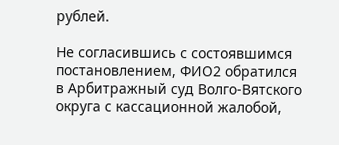рублей.

Не согласившись с состоявшимся постановлением, ФИО2 обратился в Арбитражный суд Волго-Вятского округа с кассационной жалобой,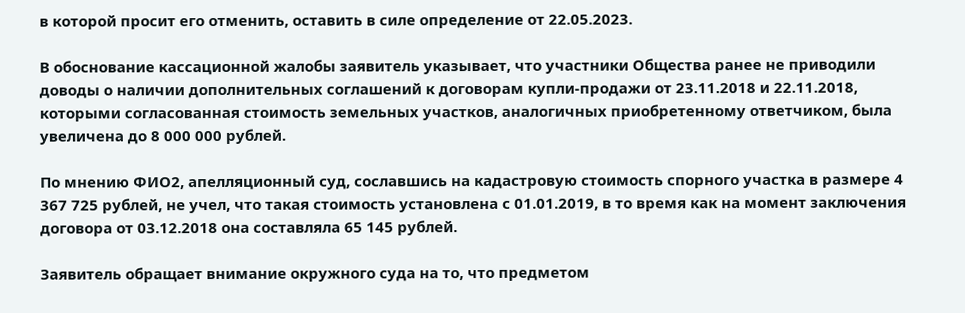в которой просит его отменить, оставить в силе определение от 22.05.2023.

В обоснование кассационной жалобы заявитель указывает, что участники Общества ранее не приводили доводы о наличии дополнительных соглашений к договорам купли-продажи от 23.11.2018 и 22.11.2018, которыми согласованная стоимость земельных участков, аналогичных приобретенному ответчиком, была увеличена до 8 000 000 рублей.

По мнению ФИО2, апелляционный суд, сославшись на кадастровую стоимость спорного участка в размере 4 367 725 рублей, не учел, что такая стоимость установлена с 01.01.2019, в то время как на момент заключения договора от 03.12.2018 она составляла 65 145 рублей.

Заявитель обращает внимание окружного суда на то, что предметом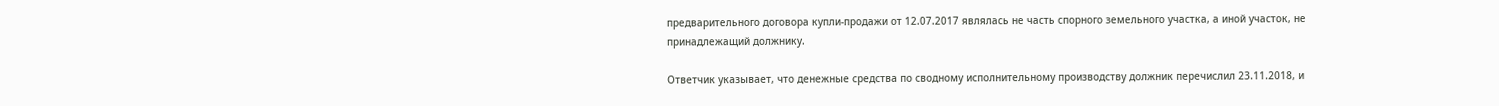предварительного договора купли-продажи от 12.07.2017 являлась не часть спорного земельного участка, а иной участок, не принадлежащий должнику.

Ответчик указывает, что денежные средства по сводному исполнительному производству должник перечислил 23.11.2018, и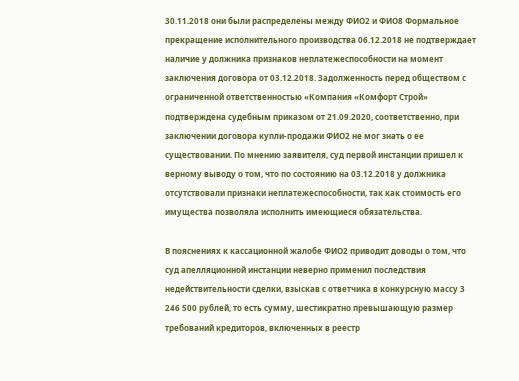30.11.2018 они были распределены между ФИО2 и ФИО8 Формальное прекращение исполнительного производства 06.12.2018 не подтверждает наличие у должника признаков неплатежеспособности на момент заключения договора от 03.12.2018. Задолженность перед обществом с ограниченной ответственностью «Компания «Комфорт Строй» подтверждена судебным приказом от 21.09.2020, соответственно, при заключении договора купли-продажи ФИО2 не мог знать о ее существовании. По мнению заявителя, суд первой инстанции пришел к верному выводу о том, что по состоянию на 03.12.2018 у должника отсутствовали признаки неплатежеспособности, так как стоимость его имущества позволяла исполнить имеющиеся обязательства.

В пояснениях к кассационной жалобе ФИО2 приводит доводы о том, что суд апелляционной инстанции неверно применил последствия недействительности сделки, взыскав с ответчика в конкурсную массу 3 246 500 рублей, то есть сумму, шестикратно превышающую размер требований кредиторов, включенных в реестр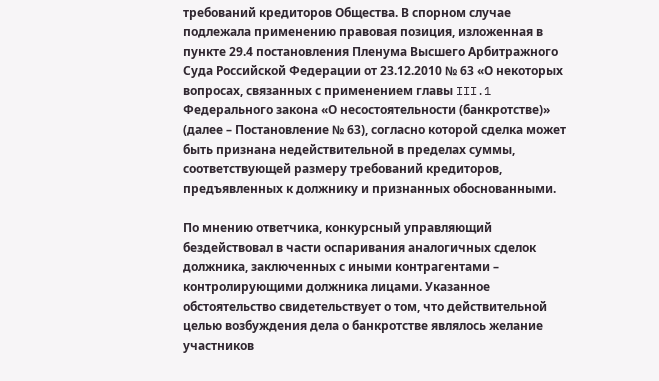требований кредиторов Общества. В спорном случае подлежала применению правовая позиция, изложенная в пункте 29.4 постановления Пленума Высшего Арбитражного Суда Российской Федерации от 23.12.2010 № 63 «О некоторых вопросах, связанных с применением главы III.1 Федерального закона «О несостоятельности (банкротстве)» (далее – Постановление № 63), согласно которой сделка может быть признана недействительной в пределах суммы, соответствующей размеру требований кредиторов, предъявленных к должнику и признанных обоснованными.

По мнению ответчика, конкурсный управляющий бездействовал в части оспаривания аналогичных сделок должника, заключенных с иными контрагентами – контролирующими должника лицами. Указанное обстоятельство свидетельствует о том, что действительной целью возбуждения дела о банкротстве являлось желание участников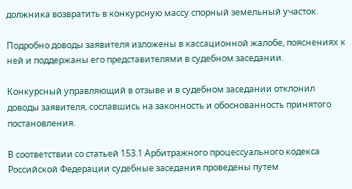должника возвратить в конкурсную массу спорный земельный участок.

Подробно доводы заявителя изложены в кассационной жалобе, пояснениях к ней и поддержаны его представителями в судебном заседании.

Конкурсный управляющий в отзыве и в судебном заседании отклонил доводы заявителя, сославшись на законность и обоснованность принятого постановления.

В соответствии со статьей 153.1 Арбитражного процессуального кодекса Российской Федерации судебные заседания проведены путем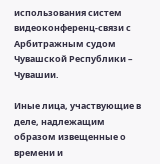использования систем видеоконференц-связи с Арбитражным судом Чувашской Республики – Чувашии.

Иные лица, участвующие в деле, надлежащим образом извещенные о времени и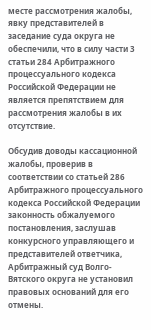месте рассмотрения жалобы, явку представителей в заседание суда округа не обеспечили, что в силу части 3 статьи 284 Арбитражного процессуального кодекса Российской Федерации не является препятствием для рассмотрения жалобы в их отсутствие.

Обсудив доводы кассационной жалобы, проверив в соответствии со статьей 286 Арбитражного процессуального кодекса Российской Федерации законность обжалуемого постановления, заслушав конкурсного управляющего и представителей ответчика, Арбитражный суд Волго-Вятского округа не установил правовых оснований для его отмены.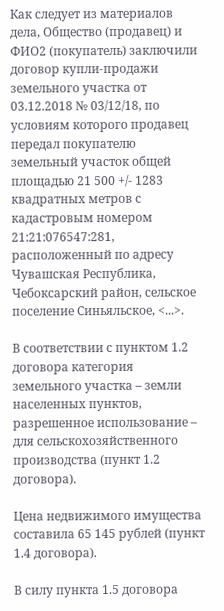Как следует из материалов дела, Общество (продавец) и ФИО2 (покупатель) заключили договор купли-продажи земельного участка от 03.12.2018 № 03/12/18, по условиям которого продавец передал покупателю земельный участок общей площадью 21 500 +/- 1283 квадратных метров с кадастровым номером 21:21:076547:281, расположенный по адресу Чувашская Республика, Чебоксарский район, сельское поселение Синьяльское, <...>.

В соответствии с пунктом 1.2 договора категория земельного участка – земли населенных пунктов, разрешенное использование – для сельскохозяйственного производства (пункт 1.2 договора).

Цена недвижимого имущества составила 65 145 рублей (пункт 1.4 договора).

В силу пункта 1.5 договора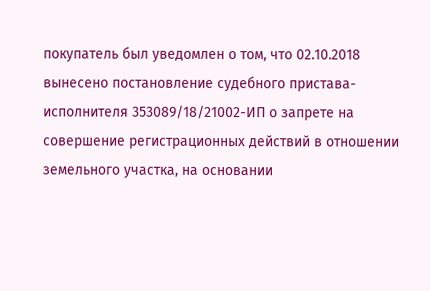покупатель был уведомлен о том, что 02.10.2018 вынесено постановление судебного пристава-исполнителя 353089/18/21002-ИП о запрете на совершение регистрационных действий в отношении земельного участка, на основании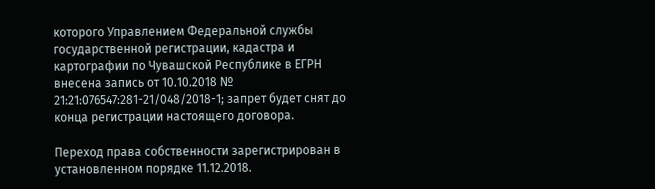которого Управлением Федеральной службы государственной регистрации, кадастра и картографии по Чувашской Республике в ЕГРН внесена запись от 10.10.2018 № 21:21:076547:281-21/048/2018-1; запрет будет снят до конца регистрации настоящего договора.

Переход права собственности зарегистрирован в установленном порядке 11.12.2018.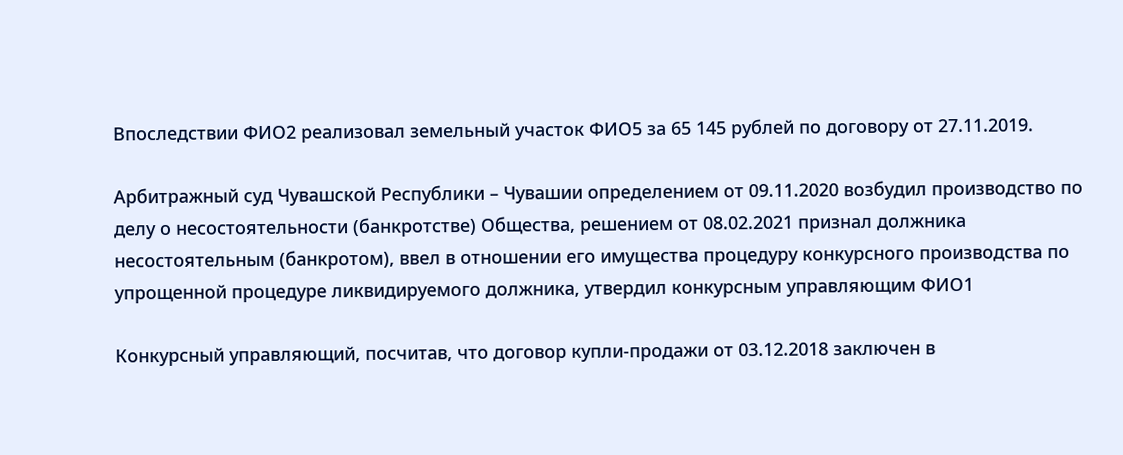Впоследствии ФИО2 реализовал земельный участок ФИО5 за 65 145 рублей по договору от 27.11.2019.

Арбитражный суд Чувашской Республики – Чувашии определением от 09.11.2020 возбудил производство по делу о несостоятельности (банкротстве) Общества, решением от 08.02.2021 признал должника несостоятельным (банкротом), ввел в отношении его имущества процедуру конкурсного производства по упрощенной процедуре ликвидируемого должника, утвердил конкурсным управляющим ФИО1

Конкурсный управляющий, посчитав, что договор купли-продажи от 03.12.2018 заключен в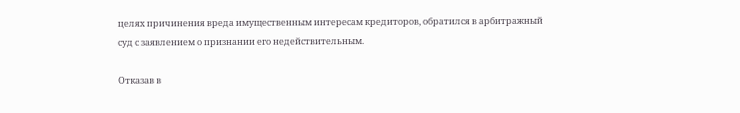целях причинения вреда имущественным интересам кредиторов, обратился в арбитражный суд с заявлением о признании его недействительным.

Отказав в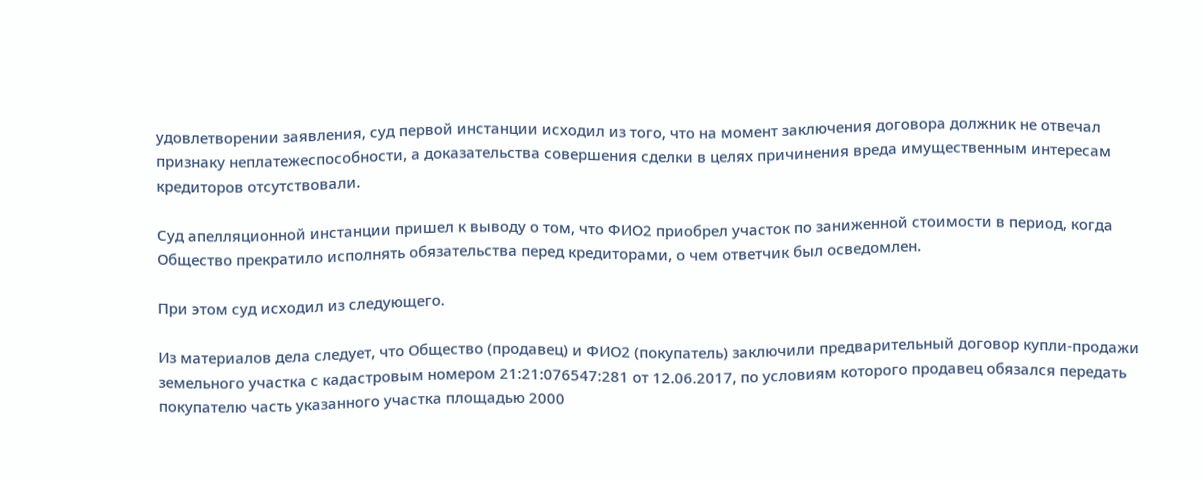удовлетворении заявления, суд первой инстанции исходил из того, что на момент заключения договора должник не отвечал признаку неплатежеспособности, а доказательства совершения сделки в целях причинения вреда имущественным интересам кредиторов отсутствовали.

Суд апелляционной инстанции пришел к выводу о том, что ФИО2 приобрел участок по заниженной стоимости в период, когда Общество прекратило исполнять обязательства перед кредиторами, о чем ответчик был осведомлен.

При этом суд исходил из следующего.

Из материалов дела следует, что Общество (продавец) и ФИО2 (покупатель) заключили предварительный договор купли-продажи земельного участка с кадастровым номером 21:21:076547:281 от 12.06.2017, по условиям которого продавец обязался передать покупателю часть указанного участка площадью 2000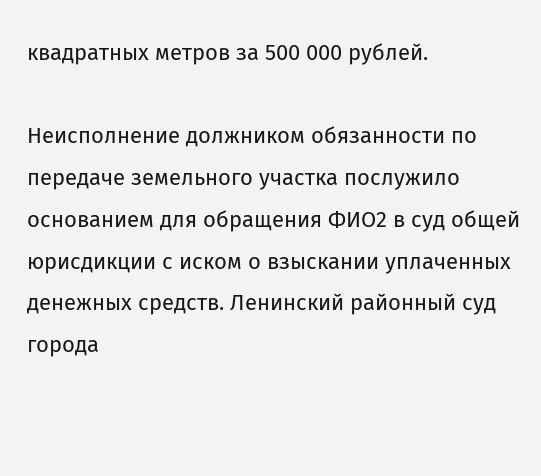квадратных метров за 500 000 рублей.

Неисполнение должником обязанности по передаче земельного участка послужило основанием для обращения ФИО2 в суд общей юрисдикции с иском о взыскании уплаченных денежных средств. Ленинский районный суд города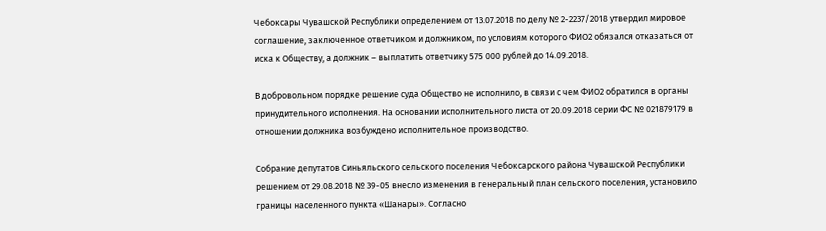Чебоксары Чувашской Республики определением от 13.07.2018 по делу № 2-2237/2018 утвердил мировое соглашение, заключенное ответчиком и должником, по условиям которого ФИО2 обязался отказаться от иска к Обществу, а должник – выплатить ответчику 575 000 рублей до 14.09.2018.

В добровольном порядке решение суда Общество не исполнило, в связи с чем ФИО2 обратился в органы принудительного исполнения. На основании исполнительного листа от 20.09.2018 серии ФС № 021879179 в отношении должника возбуждено исполнительное производство.

Собрание депутатов Синьяльского сельского поселения Чебоксарского района Чувашской Республики решением от 29.08.2018 № 39-05 внесло изменения в генеральный план сельского поселения, установило границы населенного пункта «Шанары». Согласно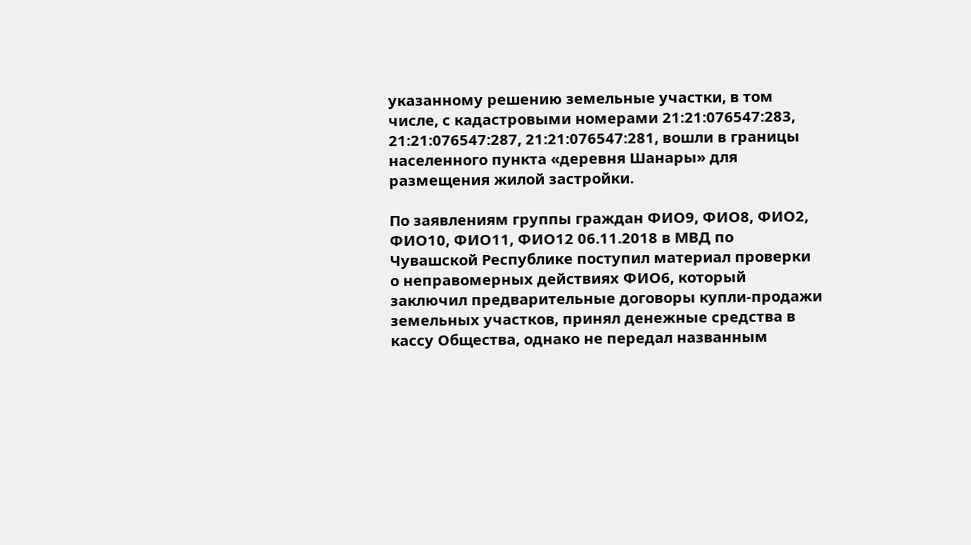указанному решению земельные участки, в том числе, с кадастровыми номерами 21:21:076547:283, 21:21:076547:287, 21:21:076547:281, вошли в границы населенного пункта «деревня Шанары» для размещения жилой застройки.

По заявлениям группы граждан ФИО9, ФИО8, ФИО2, ФИО10, ФИО11, ФИО12 06.11.2018 в МВД по Чувашской Республике поступил материал проверки о неправомерных действиях ФИО6, который заключил предварительные договоры купли-продажи земельных участков, принял денежные средства в кассу Общества, однако не передал названным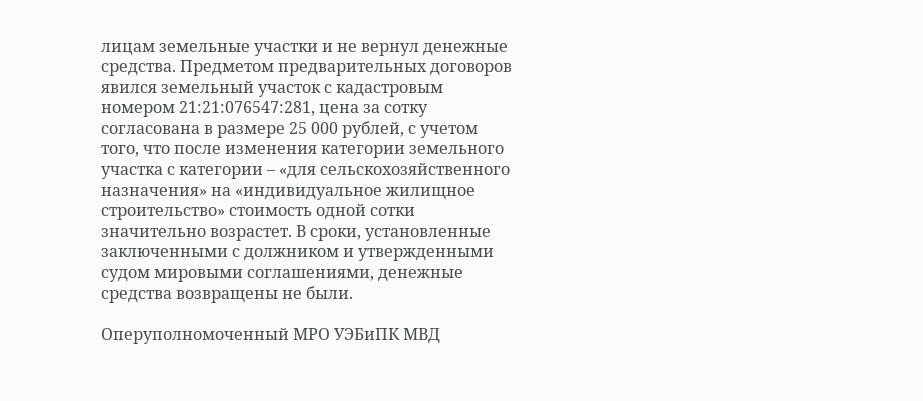лицам земельные участки и не вернул денежные средства. Предметом предварительных договоров явился земельный участок с кадастровым номером 21:21:076547:281, цена за сотку согласована в размере 25 000 рублей, с учетом того, что после изменения категории земельного участка с категории – «для сельскохозяйственного назначения» на «индивидуальное жилищное строительство» стоимость одной сотки значительно возрастет. В сроки, установленные заключенными с должником и утвержденными судом мировыми соглашениями, денежные средства возвращены не были.

Оперуполномоченный МРО УЭБиПК МВД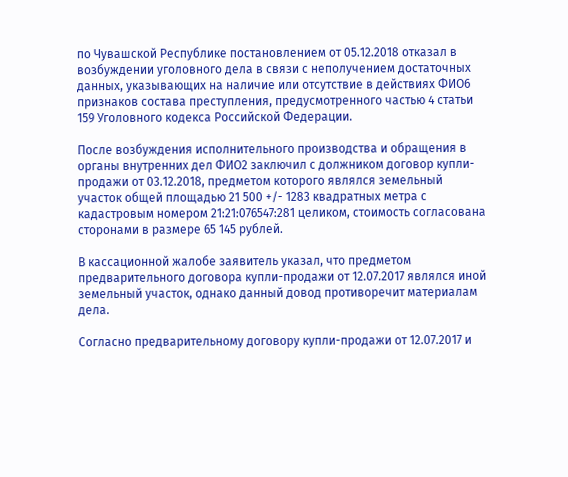по Чувашской Республике постановлением от 05.12.2018 отказал в возбуждении уголовного дела в связи с неполучением достаточных данных, указывающих на наличие или отсутствие в действиях ФИО6 признаков состава преступления, предусмотренного частью 4 статьи 159 Уголовного кодекса Российской Федерации.

После возбуждения исполнительного производства и обращения в органы внутренних дел ФИО2 заключил с должником договор купли-продажи от 03.12.2018, предметом которого являлся земельный участок общей площадью 21 500 +/- 1283 квадратных метра с кадастровым номером 21:21:076547:281 целиком, стоимость согласована сторонами в размере 65 145 рублей.

В кассационной жалобе заявитель указал, что предметом предварительного договора купли-продажи от 12.07.2017 являлся иной земельный участок, однако данный довод противоречит материалам дела.

Согласно предварительному договору купли-продажи от 12.07.2017 и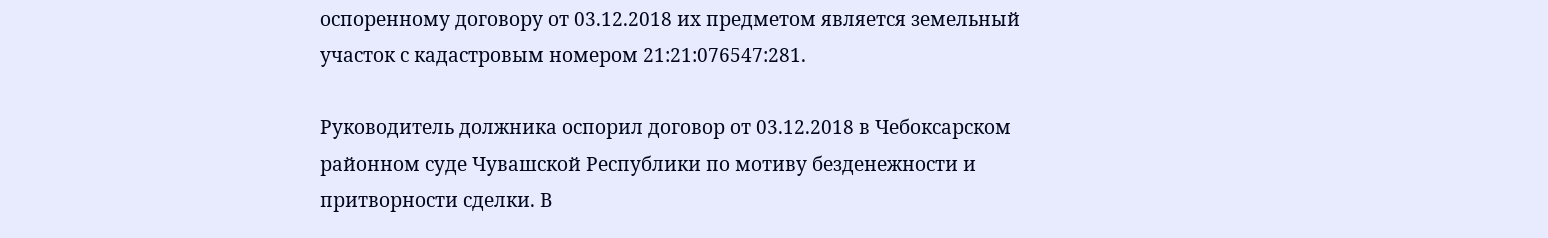оспоренному договору от 03.12.2018 их предметом является земельный участок с кадастровым номером 21:21:076547:281.

Руководитель должника оспорил договор от 03.12.2018 в Чебоксарском районном суде Чувашской Республики по мотиву безденежности и притворности сделки. В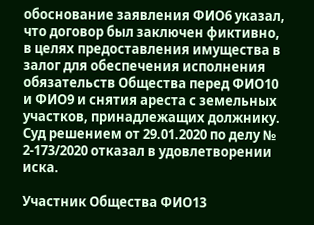обоснование заявления ФИО6 указал, что договор был заключен фиктивно, в целях предоставления имущества в залог для обеспечения исполнения обязательств Общества перед ФИО10 и ФИО9 и снятия ареста с земельных участков, принадлежащих должнику. Суд решением от 29.01.2020 по делу № 2-173/2020 отказал в удовлетворении иска.

Участник Общества ФИО13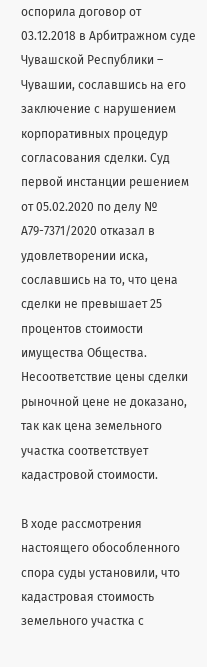оспорила договор от 03.12.2018 в Арбитражном суде Чувашской Республики – Чувашии, сославшись на его заключение с нарушением корпоративных процедур согласования сделки. Суд первой инстанции решением от 05.02.2020 по делу № А79-7371/2020 отказал в удовлетворении иска, сославшись на то, что цена сделки не превышает 25 процентов стоимости имущества Общества. Несоответствие цены сделки рыночной цене не доказано, так как цена земельного участка соответствует кадастровой стоимости.

В ходе рассмотрения настоящего обособленного спора суды установили, что кадастровая стоимость земельного участка с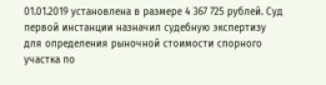01.01.2019 установлена в размере 4 367 725 рублей. Суд первой инстанции назначил судебную экспертизу для определения рыночной стоимости спорного участка по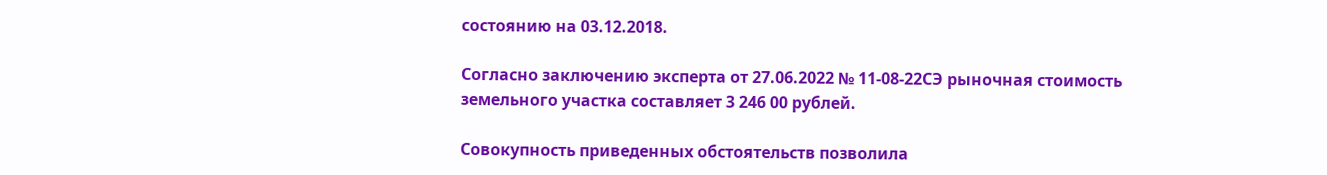состоянию на 03.12.2018.

Согласно заключению эксперта от 27.06.2022 № 11-08-22СЭ рыночная стоимость земельного участка составляет 3 246 00 рублей.

Совокупность приведенных обстоятельств позволила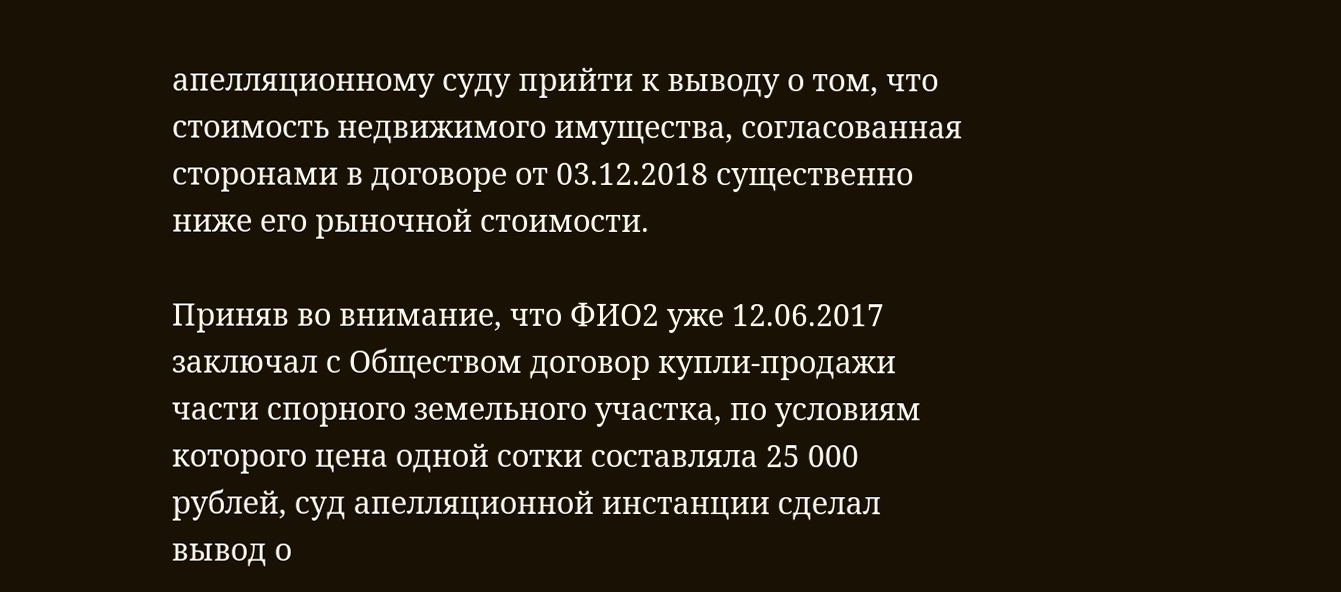апелляционному суду прийти к выводу о том, что стоимость недвижимого имущества, согласованная сторонами в договоре от 03.12.2018 существенно ниже его рыночной стоимости.

Приняв во внимание, что ФИО2 уже 12.06.2017 заключал с Обществом договор купли-продажи части спорного земельного участка, по условиям которого цена одной сотки составляла 25 000 рублей, суд апелляционной инстанции сделал вывод о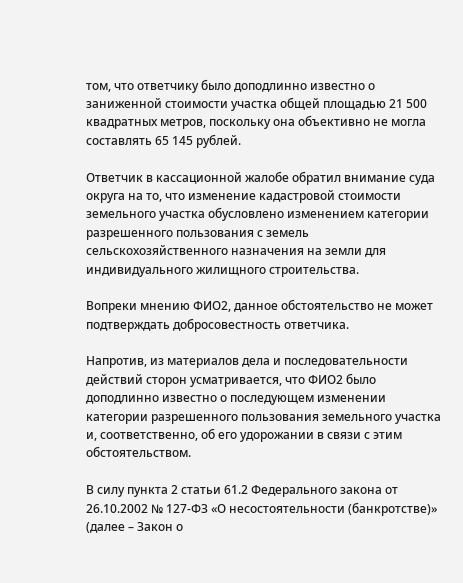том, что ответчику было доподлинно известно о заниженной стоимости участка общей площадью 21 500 квадратных метров, поскольку она объективно не могла составлять 65 145 рублей.

Ответчик в кассационной жалобе обратил внимание суда округа на то, что изменение кадастровой стоимости земельного участка обусловлено изменением категории разрешенного пользования с земель сельскохозяйственного назначения на земли для индивидуального жилищного строительства.

Вопреки мнению ФИО2, данное обстоятельство не может подтверждать добросовестность ответчика.

Напротив, из материалов дела и последовательности действий сторон усматривается, что ФИО2 было доподлинно известно о последующем изменении категории разрешенного пользования земельного участка и, соответственно, об его удорожании в связи с этим обстоятельством.

В силу пункта 2 статьи 61.2 Федерального закона от 26.10.2002 № 127-ФЗ «О несостоятельности (банкротстве)» (далее – Закон о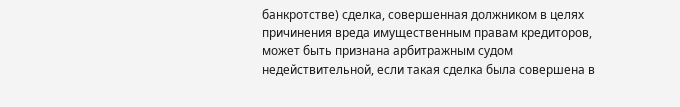банкротстве) сделка, совершенная должником в целях причинения вреда имущественным правам кредиторов, может быть признана арбитражным судом недействительной, если такая сделка была совершена в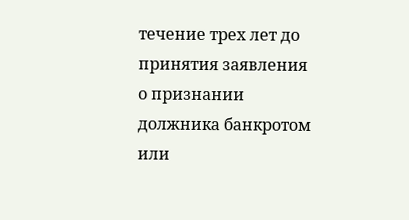течение трех лет до принятия заявления о признании должника банкротом или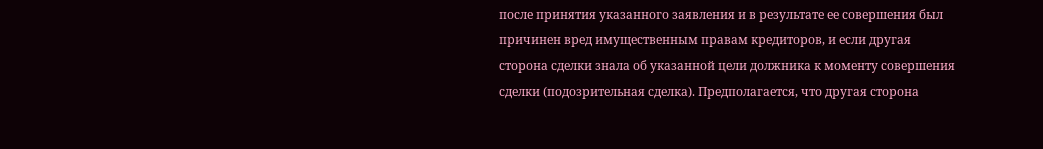после принятия указанного заявления и в результате ее совершения был причинен вред имущественным правам кредиторов, и если другая сторона сделки знала об указанной цели должника к моменту совершения сделки (подозрительная сделка). Предполагается, что другая сторона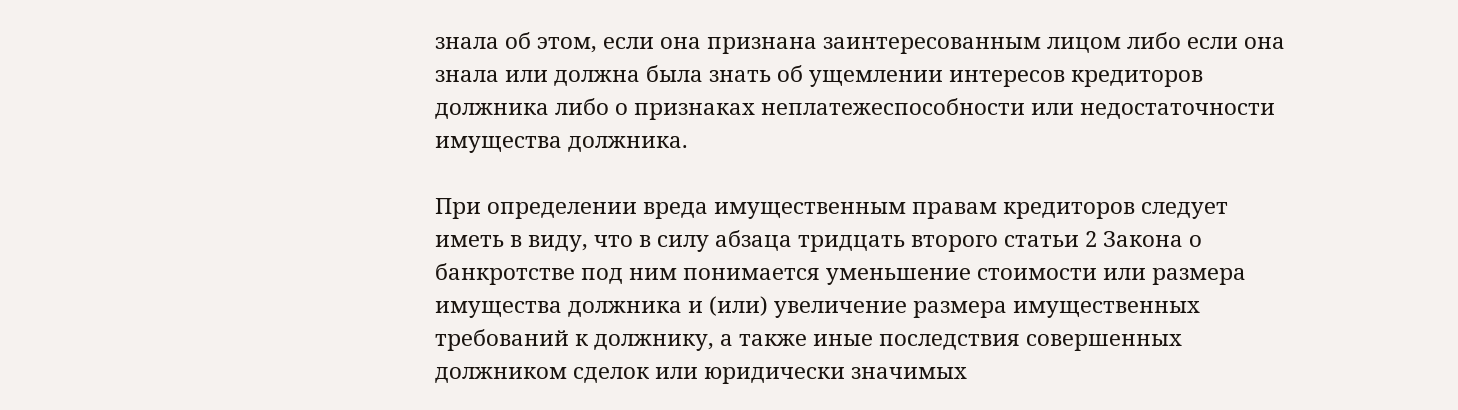знала об этом, если она признана заинтересованным лицом либо если она знала или должна была знать об ущемлении интересов кредиторов должника либо о признаках неплатежеспособности или недостаточности имущества должника.

При определении вреда имущественным правам кредиторов следует иметь в виду, что в силу абзаца тридцать второго статьи 2 Закона о банкротстве под ним понимается уменьшение стоимости или размера имущества должника и (или) увеличение размера имущественных требований к должнику, а также иные последствия совершенных должником сделок или юридически значимых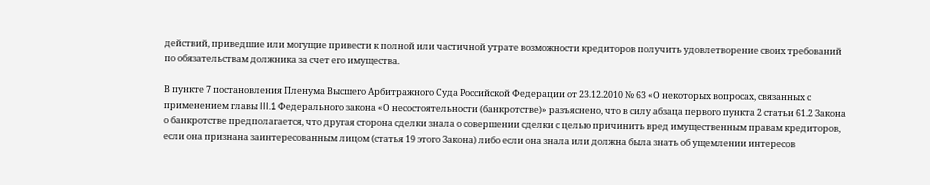действий, приведшие или могущие привести к полной или частичной утрате возможности кредиторов получить удовлетворение своих требований по обязательствам должника за счет его имущества.

В пункте 7 постановления Пленума Высшего Арбитражного Суда Российской Федерации от 23.12.2010 № 63 «О некоторых вопросах, связанных с применением главы III.1 Федерального закона «О несостоятельности (банкротстве)» разъяснено, что в силу абзаца первого пункта 2 статьи 61.2 Закона о банкротстве предполагается, что другая сторона сделки знала о совершении сделки с целью причинить вред имущественным правам кредиторов, если она признана заинтересованным лицом (статья 19 этого Закона) либо если она знала или должна была знать об ущемлении интересов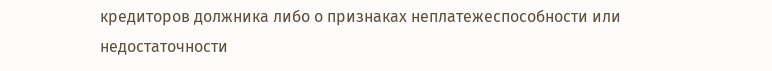кредиторов должника либо о признаках неплатежеспособности или недостаточности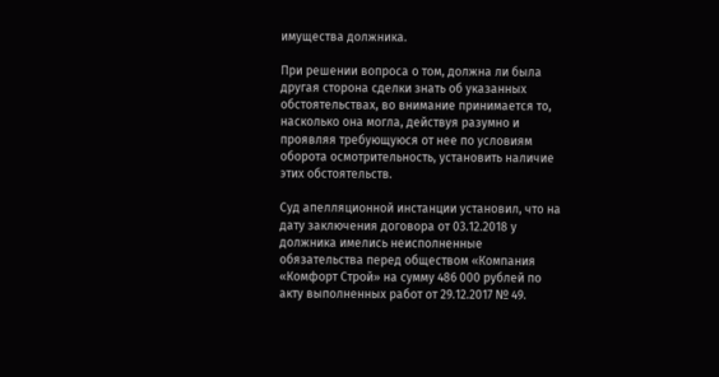имущества должника.

При решении вопроса о том, должна ли была другая сторона сделки знать об указанных обстоятельствах, во внимание принимается то, насколько она могла, действуя разумно и проявляя требующуюся от нее по условиям оборота осмотрительность, установить наличие этих обстоятельств.

Суд апелляционной инстанции установил, что на дату заключения договора от 03.12.2018 у должника имелись неисполненные обязательства перед обществом «Компания «Комфорт Строй» на сумму 486 000 рублей по акту выполненных работ от 29.12.2017 № 49.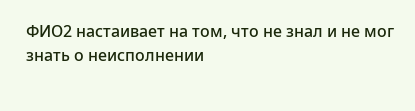ФИО2 настаивает на том, что не знал и не мог знать о неисполнении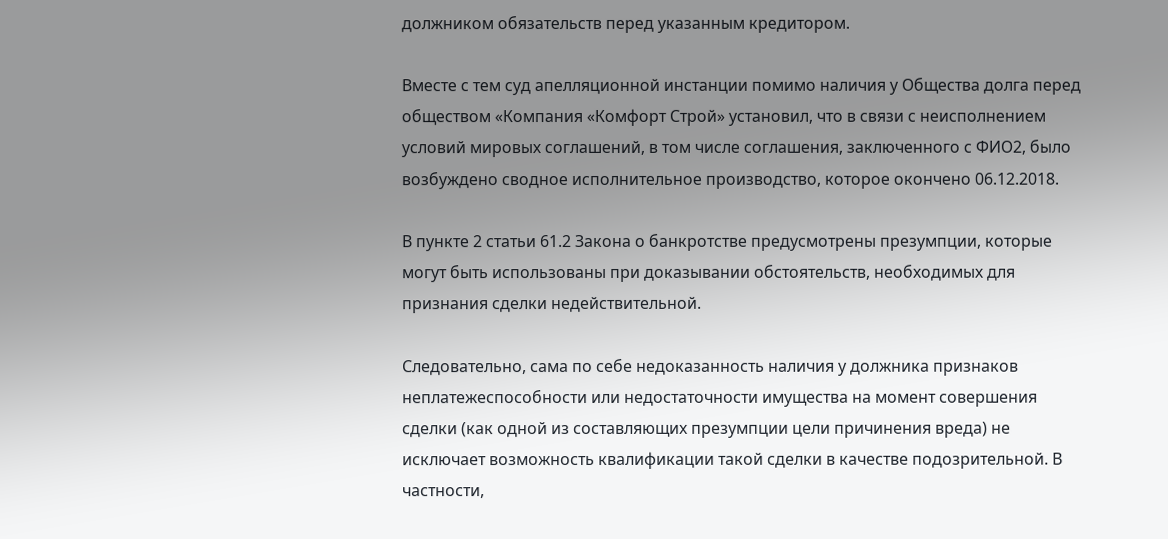должником обязательств перед указанным кредитором.

Вместе с тем суд апелляционной инстанции помимо наличия у Общества долга перед обществом «Компания «Комфорт Строй» установил, что в связи с неисполнением условий мировых соглашений, в том числе соглашения, заключенного с ФИО2, было возбуждено сводное исполнительное производство, которое окончено 06.12.2018.

В пункте 2 статьи 61.2 Закона о банкротстве предусмотрены презумпции, которые могут быть использованы при доказывании обстоятельств, необходимых для признания сделки недействительной.

Следовательно, сама по себе недоказанность наличия у должника признаков неплатежеспособности или недостаточности имущества на момент совершения сделки (как одной из составляющих презумпции цели причинения вреда) не исключает возможность квалификации такой сделки в качестве подозрительной. В частности,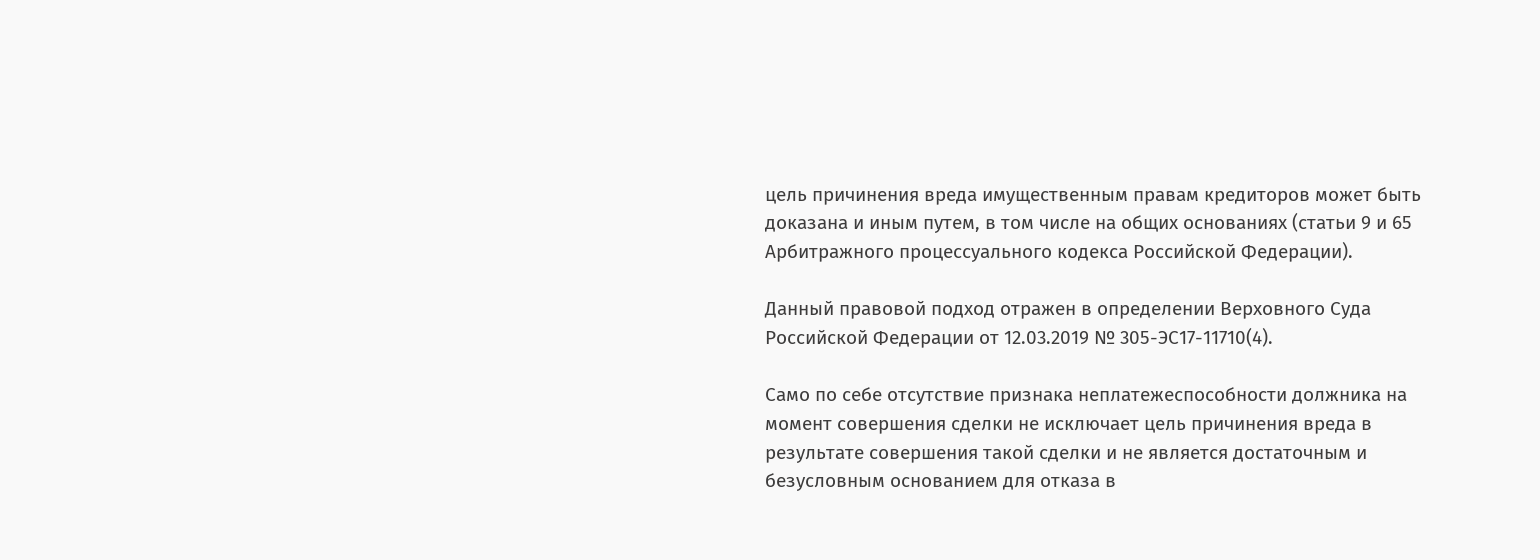цель причинения вреда имущественным правам кредиторов может быть доказана и иным путем, в том числе на общих основаниях (статьи 9 и 65 Арбитражного процессуального кодекса Российской Федерации).

Данный правовой подход отражен в определении Верховного Суда Российской Федерации от 12.03.2019 № 305-ЭС17-11710(4).

Само по себе отсутствие признака неплатежеспособности должника на момент совершения сделки не исключает цель причинения вреда в результате совершения такой сделки и не является достаточным и безусловным основанием для отказа в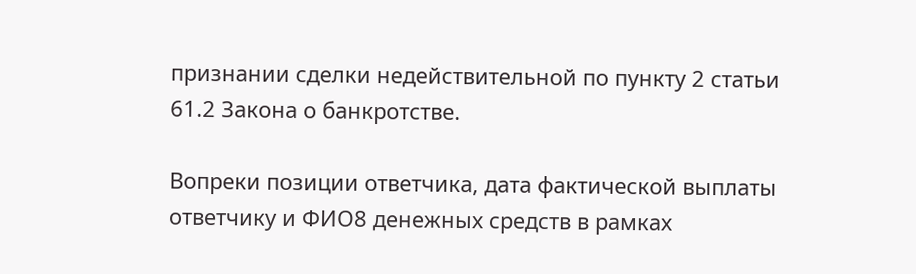признании сделки недействительной по пункту 2 статьи 61.2 Закона о банкротстве.

Вопреки позиции ответчика, дата фактической выплаты ответчику и ФИО8 денежных средств в рамках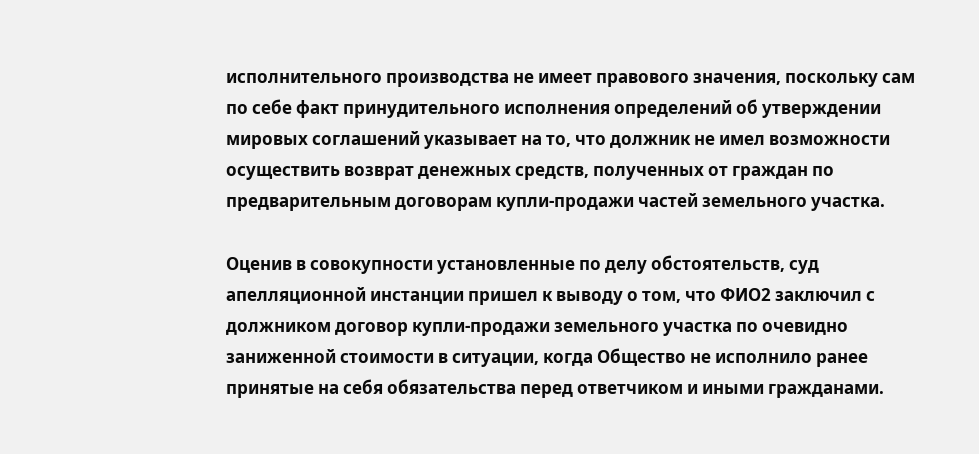исполнительного производства не имеет правового значения, поскольку сам по себе факт принудительного исполнения определений об утверждении мировых соглашений указывает на то, что должник не имел возможности осуществить возврат денежных средств, полученных от граждан по предварительным договорам купли-продажи частей земельного участка.

Оценив в совокупности установленные по делу обстоятельств, суд апелляционной инстанции пришел к выводу о том, что ФИО2 заключил с должником договор купли-продажи земельного участка по очевидно заниженной стоимости в ситуации, когда Общество не исполнило ранее принятые на себя обязательства перед ответчиком и иными гражданами.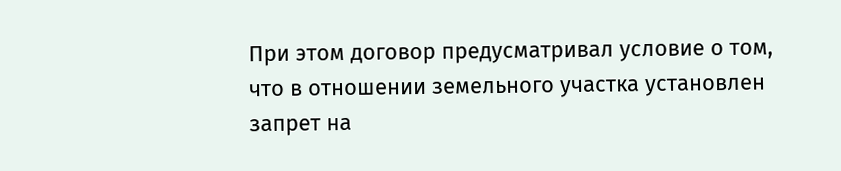При этом договор предусматривал условие о том, что в отношении земельного участка установлен запрет на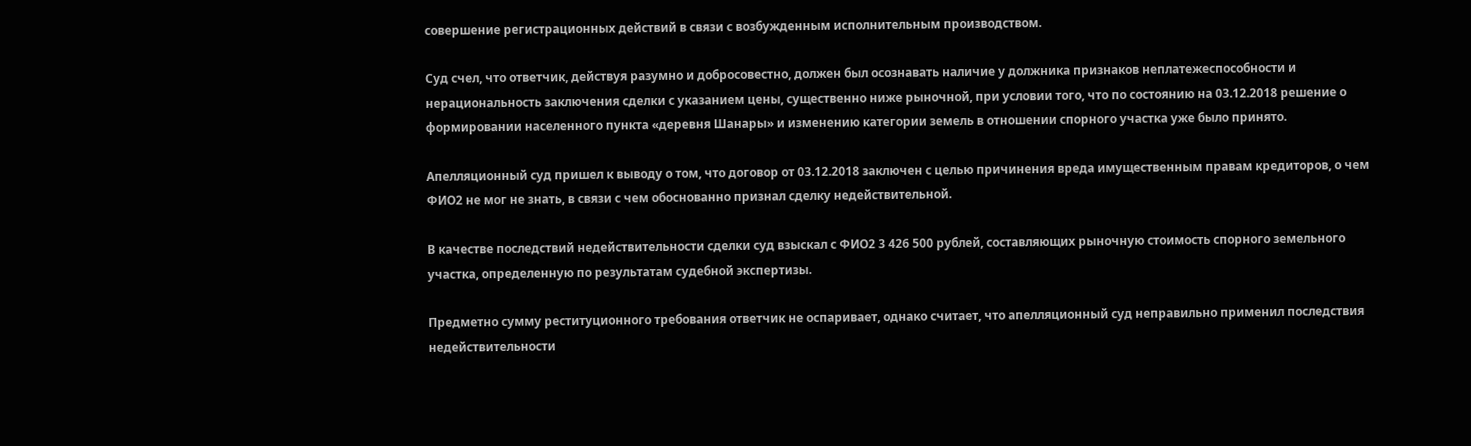совершение регистрационных действий в связи с возбужденным исполнительным производством.

Суд счел, что ответчик, действуя разумно и добросовестно, должен был осознавать наличие у должника признаков неплатежеспособности и нерациональность заключения сделки с указанием цены, существенно ниже рыночной, при условии того, что по состоянию на 03.12.2018 решение о формировании населенного пункта «деревня Шанары» и изменению категории земель в отношении спорного участка уже было принято.

Апелляционный суд пришел к выводу о том, что договор от 03.12.2018 заключен с целью причинения вреда имущественным правам кредиторов, о чем ФИО2 не мог не знать, в связи с чем обоснованно признал сделку недействительной.

В качестве последствий недействительности сделки суд взыскал с ФИО2 3 426 500 рублей, составляющих рыночную стоимость спорного земельного участка, определенную по результатам судебной экспертизы.

Предметно сумму реституционного требования ответчик не оспаривает, однако считает, что апелляционный суд неправильно применил последствия недействительности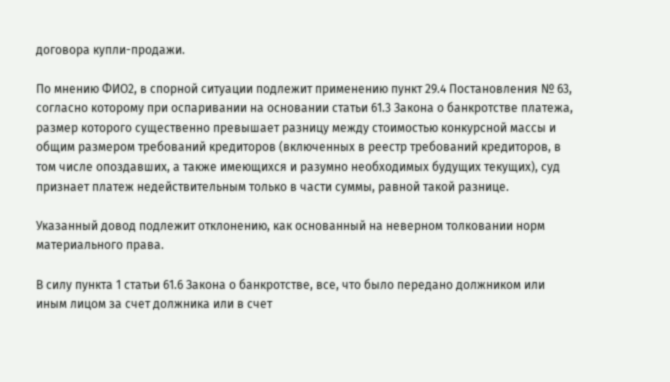договора купли-продажи.

По мнению ФИО2, в спорной ситуации подлежит применению пункт 29.4 Постановления № 63, согласно которому при оспаривании на основании статьи 61.3 Закона о банкротстве платежа, размер которого существенно превышает разницу между стоимостью конкурсной массы и общим размером требований кредиторов (включенных в реестр требований кредиторов, в том числе опоздавших, а также имеющихся и разумно необходимых будущих текущих), суд признает платеж недействительным только в части суммы, равной такой разнице.

Указанный довод подлежит отклонению, как основанный на неверном толковании норм материального права.

В силу пункта 1 статьи 61.6 Закона о банкротстве, все, что было передано должником или иным лицом за счет должника или в счет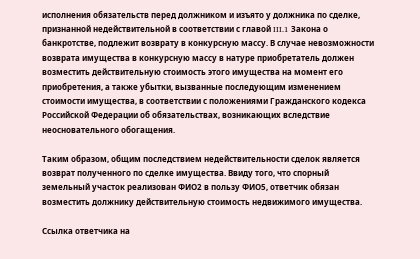исполнения обязательств перед должником и изъято у должника по сделке, признанной недействительной в соответствии с главой III.1 Закона о банкротстве, подлежит возврату в конкурсную массу. В случае невозможности возврата имущества в конкурсную массу в натуре приобретатель должен возместить действительную стоимость этого имущества на момент его приобретения, а также убытки, вызванные последующим изменением стоимости имущества, в соответствии с положениями Гражданского кодекса Российской Федерации об обязательствах, возникающих вследствие неосновательного обогащения.

Таким образом, общим последствием недействительности сделок является возврат полученного по сделке имущества. Ввиду того, что спорный земельный участок реализован ФИО2 в пользу ФИО5, ответчик обязан возместить должнику действительную стоимость недвижимого имущества.

Ссылка ответчика на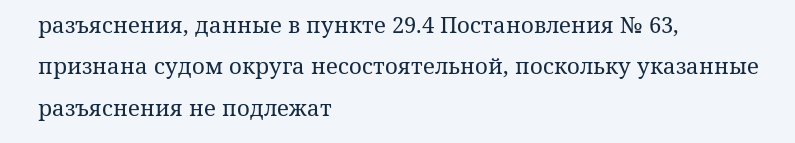разъяснения, данные в пункте 29.4 Постановления № 63, признана судом округа несостоятельной, поскольку указанные разъяснения не подлежат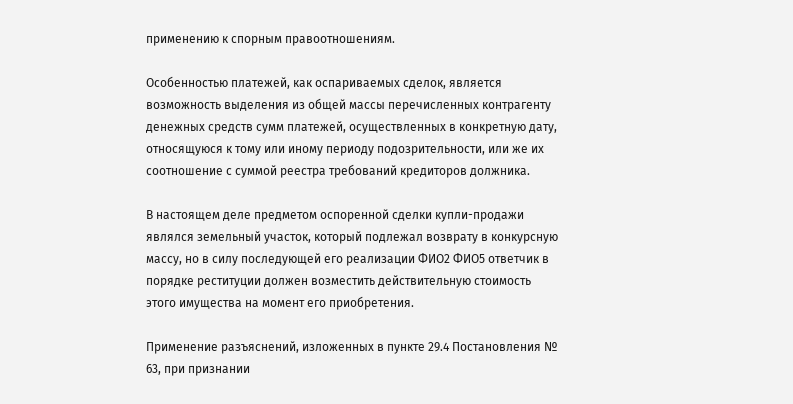применению к спорным правоотношениям.

Особенностью платежей, как оспариваемых сделок, является возможность выделения из общей массы перечисленных контрагенту денежных средств сумм платежей, осуществленных в конкретную дату, относящуюся к тому или иному периоду подозрительности, или же их соотношение с суммой реестра требований кредиторов должника.

В настоящем деле предметом оспоренной сделки купли-продажи являлся земельный участок, который подлежал возврату в конкурсную массу, но в силу последующей его реализации ФИО2 ФИО5 ответчик в порядке реституции должен возместить действительную стоимость этого имущества на момент его приобретения.

Применение разъяснений, изложенных в пункте 29.4 Постановления № 63, при признании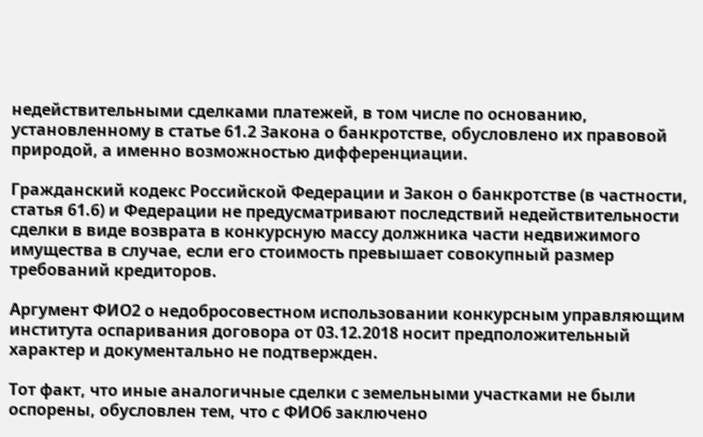недействительными сделками платежей, в том числе по основанию, установленному в статье 61.2 Закона о банкротстве, обусловлено их правовой природой, а именно возможностью дифференциации.

Гражданский кодекс Российской Федерации и Закон о банкротстве (в частности, статья 61.6) и Федерации не предусматривают последствий недействительности сделки в виде возврата в конкурсную массу должника части недвижимого имущества в случае, если его стоимость превышает совокупный размер требований кредиторов.

Аргумент ФИО2 о недобросовестном использовании конкурсным управляющим института оспаривания договора от 03.12.2018 носит предположительный характер и документально не подтвержден.

Тот факт, что иные аналогичные сделки с земельными участками не были оспорены, обусловлен тем, что с ФИО6 заключено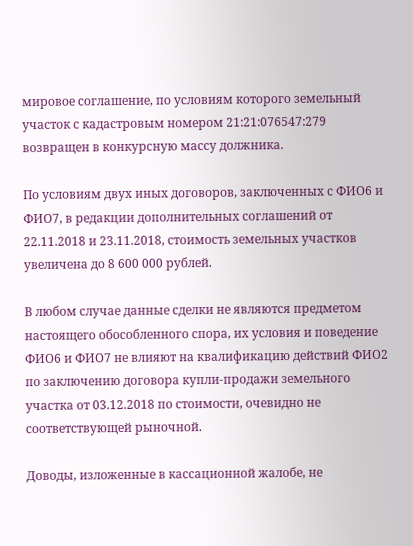мировое соглашение, по условиям которого земельный участок с кадастровым номером 21:21:076547:279 возвращен в конкурсную массу должника.

По условиям двух иных договоров, заключенных с ФИО6 и ФИО7, в редакции дополнительных соглашений от 22.11.2018 и 23.11.2018, стоимость земельных участков увеличена до 8 600 000 рублей.

В любом случае данные сделки не являются предметом настоящего обособленного спора, их условия и поведение ФИО6 и ФИО7 не влияют на квалификацию действий ФИО2 по заключению договора купли-продажи земельного участка от 03.12.2018 по стоимости, очевидно не соответствующей рыночной.

Доводы, изложенные в кассационной жалобе, не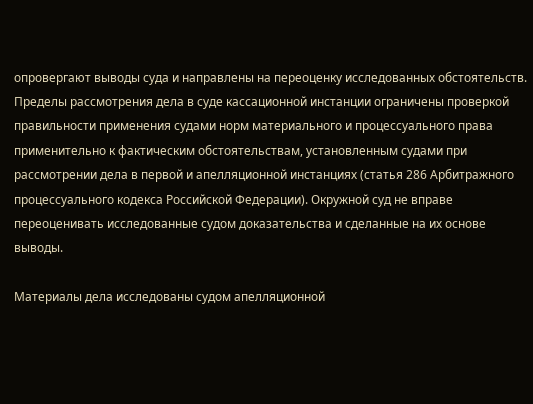опровергают выводы суда и направлены на переоценку исследованных обстоятельств. Пределы рассмотрения дела в суде кассационной инстанции ограничены проверкой правильности применения судами норм материального и процессуального права применительно к фактическим обстоятельствам, установленным судами при рассмотрении дела в первой и апелляционной инстанциях (статья 286 Арбитражного процессуального кодекса Российской Федерации). Окружной суд не вправе переоценивать исследованные судом доказательства и сделанные на их основе выводы.

Материалы дела исследованы судом апелляционной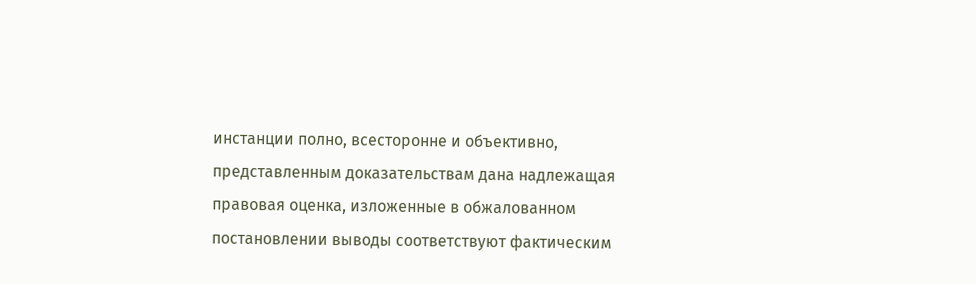инстанции полно, всесторонне и объективно, представленным доказательствам дана надлежащая правовая оценка, изложенные в обжалованном постановлении выводы соответствуют фактическим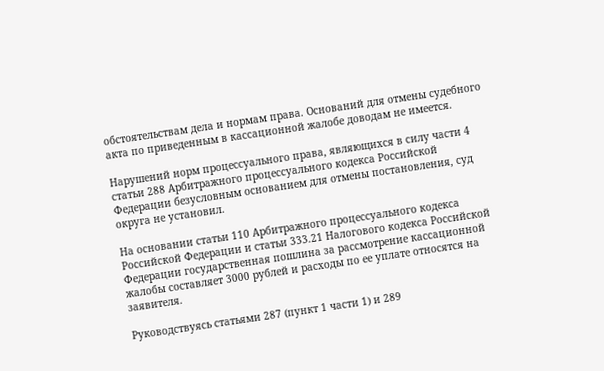обстоятельствам дела и нормам права. Оснований для отмены судебного акта по приведенным в кассационной жалобе доводам не имеется.

Нарушений норм процессуального права, являющихся в силу части 4 статьи 288 Арбитражного процессуального кодекса Российской Федерации безусловным основанием для отмены постановления, суд округа не установил.

На основании статьи 110 Арбитражного процессуального кодекса Российской Федерации и статьи 333.21 Налогового кодекса Российской Федерации государственная пошлина за рассмотрение кассационной жалобы составляет 3000 рублей и расходы по ее уплате относятся на заявителя.

Руководствуясь статьями 287 (пункт 1 части 1) и 289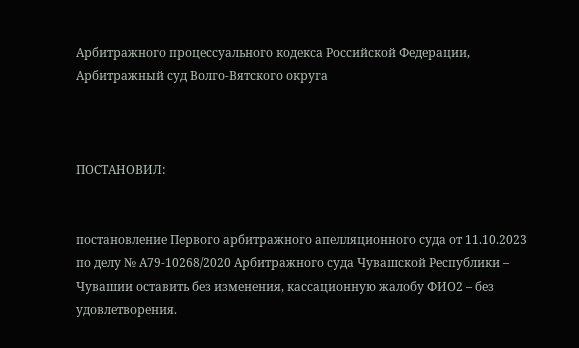Арбитражного процессуального кодекса Российской Федерации, Арбитражный суд Волго-Вятского округа



ПОСТАНОВИЛ:


постановление Первого арбитражного апелляционного суда от 11.10.2023 по делу № А79-10268/2020 Арбитражного суда Чувашской Республики – Чувашии оставить без изменения, кассационную жалобу ФИО2 – без удовлетворения.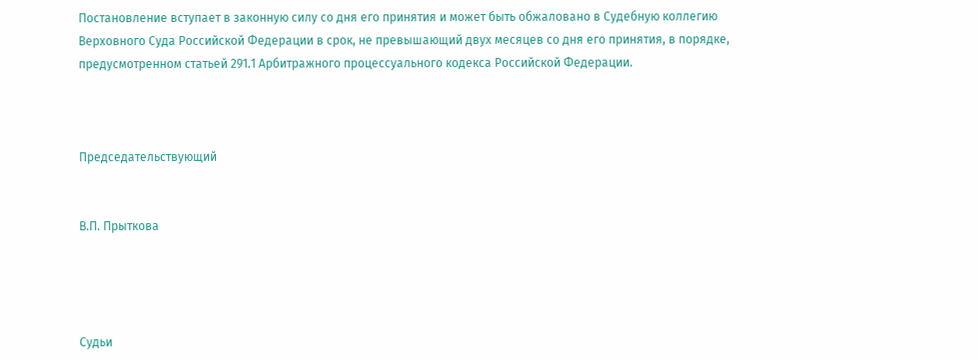Постановление вступает в законную силу со дня его принятия и может быть обжаловано в Судебную коллегию Верховного Суда Российской Федерации в срок, не превышающий двух месяцев со дня его принятия, в порядке, предусмотренном статьей 291.1 Арбитражного процессуального кодекса Российской Федерации.



Председательствующий


В.П. Прыткова




Судьи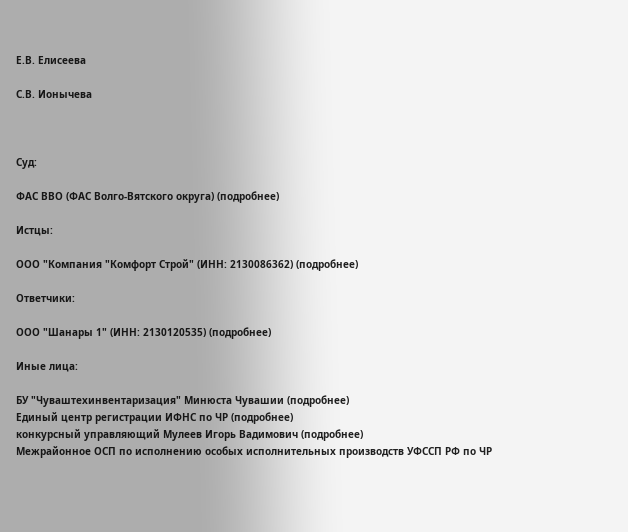Е.В. Елисеева

С.В. Ионычева



Суд:

ФАС ВВО (ФАС Волго-Вятского округа) (подробнее)

Истцы:

ООО "Компания "Комфорт Строй" (ИНН: 2130086362) (подробнее)

Ответчики:

ООО "Шанары 1" (ИНН: 2130120535) (подробнее)

Иные лица:

БУ "Чуваштехинвентаризация" Минюста Чувашии (подробнее)
Единый центр регистрации ИФНС по ЧР (подробнее)
конкурсный управляющий Мулеев Игорь Вадимович (подробнее)
Межрайонное ОСП по исполнению особых исполнительных производств УФССП РФ по ЧР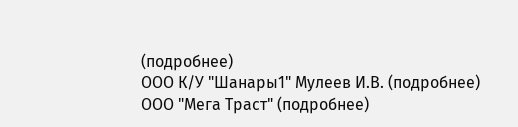(подробнее)
ООО К/У "Шанары1" Мулеев И.В. (подробнее)
ООО "Мега Траст" (подробнее)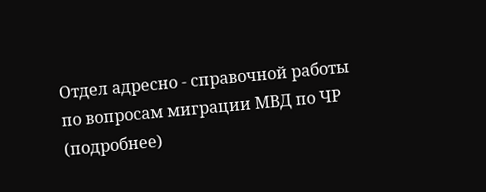Отдел адресно - справочной работы по вопросам миграции МВД по ЧР (подробнее)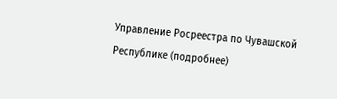Управление Росреестра по Чувашской Республике (подробнее)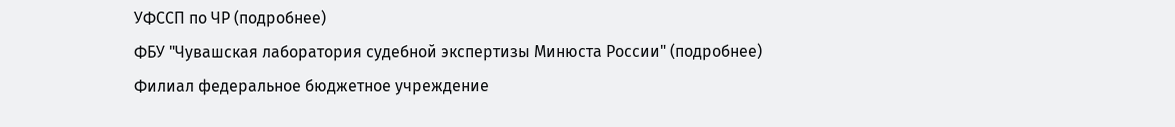УФССП по ЧР (подробнее)
ФБУ "Чувашская лаборатория судебной экспертизы Минюста России" (подробнее)
Филиал федеральное бюджетное учреждение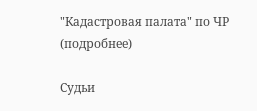"Кадастровая палата" по ЧР (подробнее)

Судьи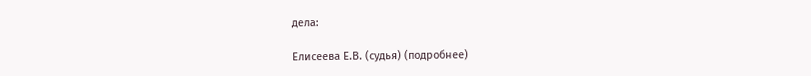дела:

Елисеева Е.В. (судья) (подробнее)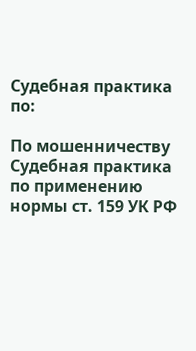Судебная практика по:

По мошенничеству
Судебная практика по применению нормы ст. 159 УК РФ